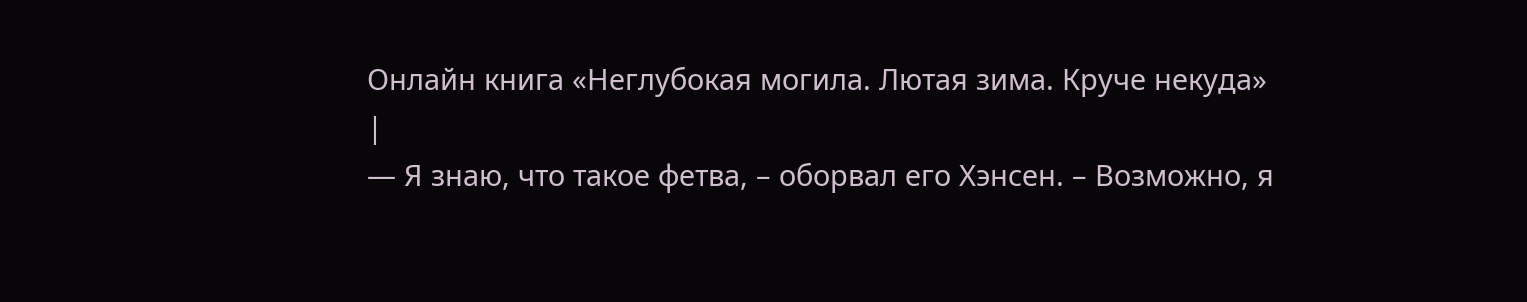Онлайн книга «Неглубокая могила. Лютая зима. Круче некуда»
|
— Я знаю, что такое фетва, – оборвал его Хэнсен. – Возможно, я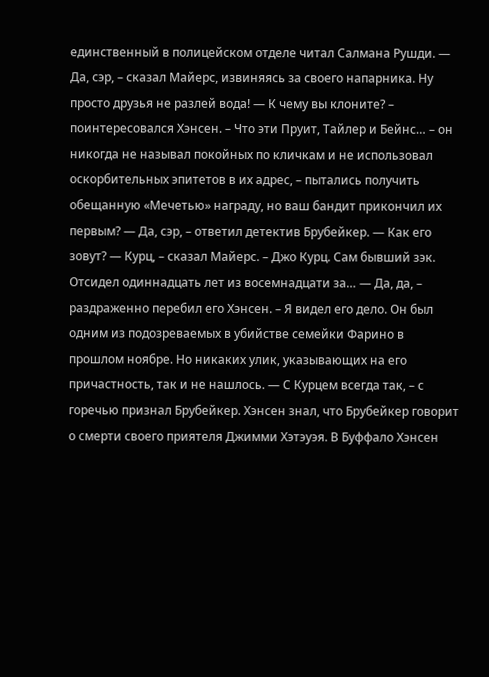единственный в полицейском отделе читал Салмана Рушди. — Да, сэр, – сказал Майерс, извиняясь за своего напарника. Ну просто друзья не разлей вода! — К чему вы клоните? – поинтересовался Хэнсен. – Что эти Пруит, Тайлер и Бейнс… – он никогда не называл покойных по кличкам и не использовал оскорбительных эпитетов в их адрес, – пытались получить обещанную «Мечетью» награду, но ваш бандит прикончил их первым? — Да, сэр, – ответил детектив Брубейкер. — Как его зовут? — Курц, – сказал Майерс. – Джо Курц. Сам бывший зэк. Отсидел одиннадцать лет из восемнадцати за… — Да, да, – раздраженно перебил его Хэнсен. – Я видел его дело. Он был одним из подозреваемых в убийстве семейки Фарино в прошлом ноябре. Но никаких улик, указывающих на его причастность, так и не нашлось. — С Курцем всегда так, – с горечью признал Брубейкер. Хэнсен знал, что Брубейкер говорит о смерти своего приятеля Джимми Хэтэуэя. В Буффало Хэнсен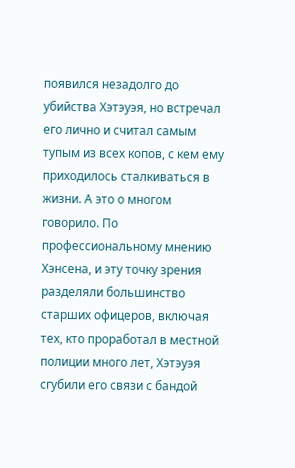появился незадолго до убийства Хэтэуэя, но встречал его лично и считал самым тупым из всех копов, с кем ему приходилось сталкиваться в жизни. А это о многом говорило. По профессиональному мнению Хэнсена, и эту точку зрения разделяли большинство старших офицеров, включая тех, кто проработал в местной полиции много лет, Хэтэуэя сгубили его связи с бандой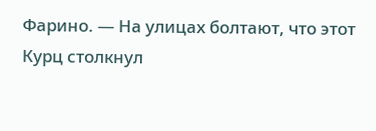Фарино. — На улицах болтают, что этот Курц столкнул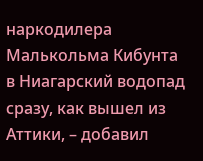наркодилера Малькольма Кибунта в Ниагарский водопад сразу, как вышел из Аттики, – добавил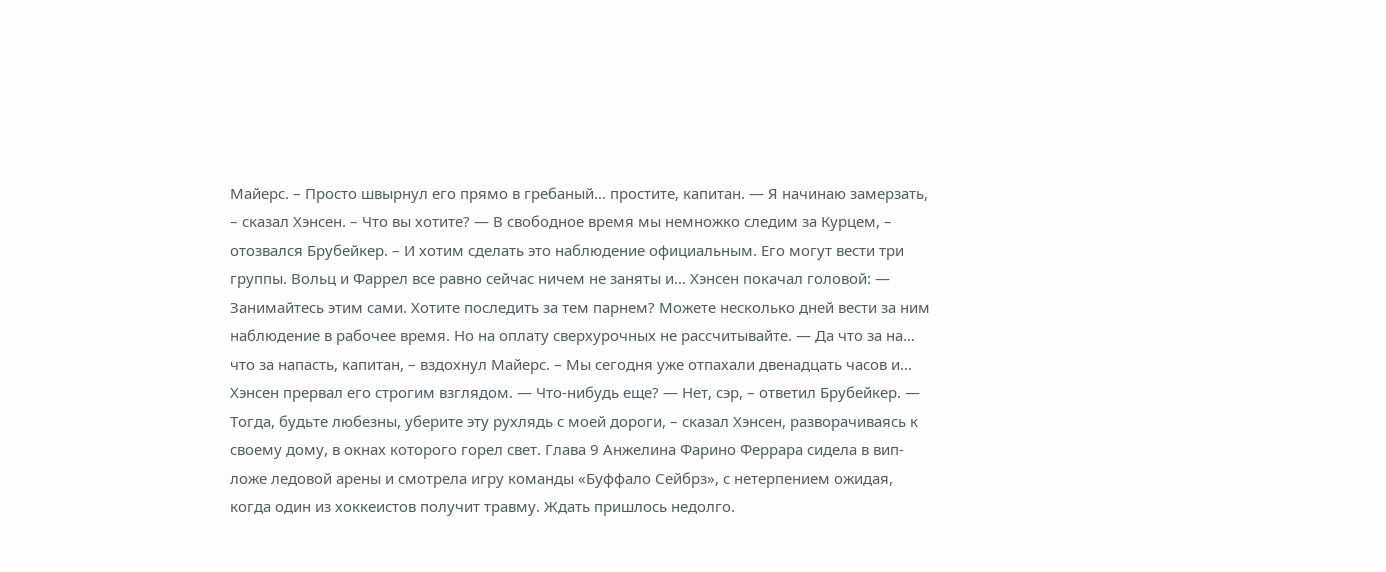Майерс. – Просто швырнул его прямо в гребаный… простите, капитан. — Я начинаю замерзать, – сказал Хэнсен. – Что вы хотите? — В свободное время мы немножко следим за Курцем, – отозвался Брубейкер. – И хотим сделать это наблюдение официальным. Его могут вести три группы. Вольц и Фаррел все равно сейчас ничем не заняты и… Хэнсен покачал головой: — Занимайтесь этим сами. Хотите последить за тем парнем? Можете несколько дней вести за ним наблюдение в рабочее время. Но на оплату сверхурочных не рассчитывайте. — Да что за на… что за напасть, капитан, – вздохнул Майерс. – Мы сегодня уже отпахали двенадцать часов и… Хэнсен прервал его строгим взглядом. — Что-нибудь еще? — Нет, сэр, – ответил Брубейкер. — Тогда, будьте любезны, уберите эту рухлядь с моей дороги, – сказал Хэнсен, разворачиваясь к своему дому, в окнах которого горел свет. Глава 9 Анжелина Фарино Феррара сидела в вип-ложе ледовой арены и смотрела игру команды «Буффало Сейбрз», с нетерпением ожидая, когда один из хоккеистов получит травму. Ждать пришлось недолго.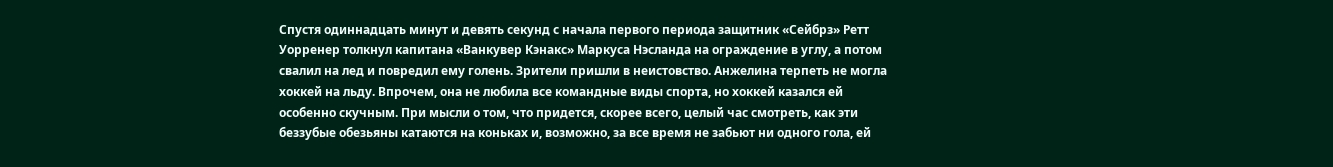Спустя одиннадцать минут и девять секунд с начала первого периода защитник «Сейбрз» Ретт Уорренер толкнул капитана «Ванкувер Кэнакс» Маркуса Нэсланда на ограждение в углу, а потом свалил на лед и повредил ему голень. Зрители пришли в неистовство. Анжелина терпеть не могла хоккей на льду. Впрочем, она не любила все командные виды спорта, но хоккей казался ей особенно скучным. При мысли о том, что придется, скорее всего, целый час смотреть, как эти беззубые обезьяны катаются на коньках и, возможно, за все время не забьют ни одного гола, ей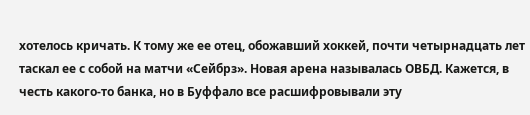хотелось кричать. К тому же ее отец, обожавший хоккей, почти четырнадцать лет таскал ее с собой на матчи «Сейбрз». Новая арена называлась ОВБД. Кажется, в честь какого-то банка, но в Буффало все расшифровывали эту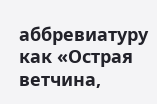аббревиатуру как «Острая ветчина,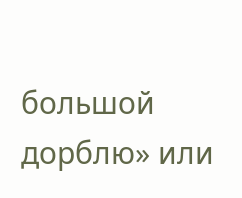большой дорблю» или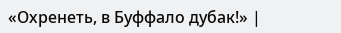«Охренеть, в Буффало дубак!» |